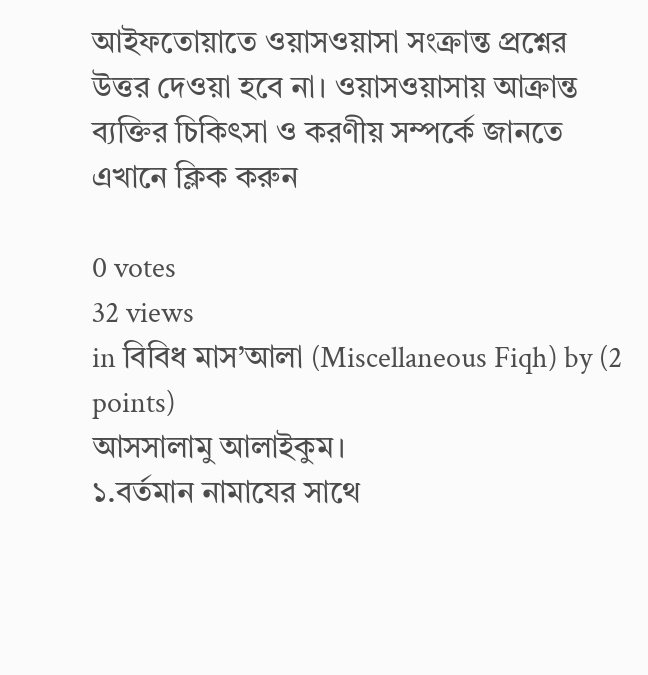আইফতোয়াতে ওয়াসওয়াসা সংক্রান্ত প্রশ্নের উত্তর দেওয়া হবে না। ওয়াসওয়াসায় আক্রান্ত ব্যক্তির চিকিৎসা ও করণীয় সম্পর্কে জানতে এখানে ক্লিক করুন

0 votes
32 views
in বিবিধ মাস’আলা (Miscellaneous Fiqh) by (2 points)
আসসালামু আলাইকুম।
১.বর্তমান নামাযের সাথে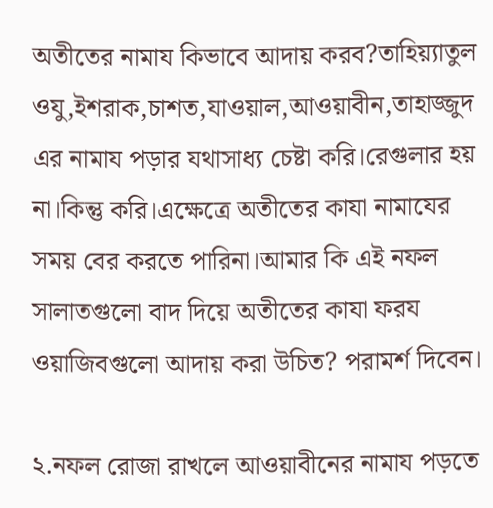অতীতের নামায কিভাবে আদায় করব?তাহিয়্যাতুল ওযু,ইশরাক,চাশত,যাওয়াল,আওয়াবীন,তাহাজ্জুদ এর নামায পড়ার যথাসাধ্য চেষ্টা করি।রেগুলার হয় না।কিন্তু করি।এক্ষেত্রে অতীতের কাযা নামাযের সময় বের করতে পারিনা।আমার কি এই নফল সালাতগুলো বাদ দিয়ে অতীতের কাযা ফরয ওয়াজিবগুলো আদায় করা উচিত? পরামর্শ দিবেন।

২.নফল রোজা রাখলে আওয়াবীনের নামায পড়তে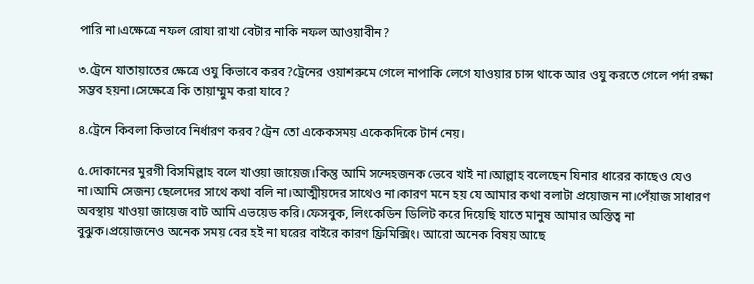পারি না।এক্ষেত্রে নফল রোযা রাখা বেটার নাকি নফল আওয়াবীন?

৩.ট্রেনে যাতায়াতের ক্ষেত্রে ওযু কিভাবে করব?ট্রেনের ওয়াশরুমে গেলে নাপাকি লেগে যাওয়ার চান্স থাকে আর ওযু করতে গেলে পর্দা রক্ষা সম্ভব হয়না।সেক্ষেত্রে কি তায়াম্মুম করা যাবে?

৪.ট্রেনে কিবলা কিভাবে নির্ধারণ করব?ট্রেন তো একেকসময় একেকদিকে টার্ন নেয়।

৫.দোকানের মুরগী বিসমিল্লাহ বলে খাওয়া জায়েজ।কিন্তু আমি সন্দেহজনক ভেবে খাই না।আল্লাহ বলেছেন যিনার ধারের কাছেও যেও না।আমি সেজন্য ছেলেদের সাথে কথা বলি না।আত্মীয়দের সাথেও না।কারণ মনে হয় যে আমার কথা বলাটা প্রয়োজন না।পেঁয়াজ সাধারণ অবস্থায় খাওয়া জায়েজ বাট আমি এভয়েড করি।ফেসবুক, লিংকেডিন ডিলিট করে দিয়েছি যাতে মানুষ আমার অস্তিত্ব না বুঝুক।প্রয়োজনেও অনেক সময় বের হই না ঘরের বাইরে কারণ ফ্রিমিক্সিং। আরো অনেক বিষয় আছে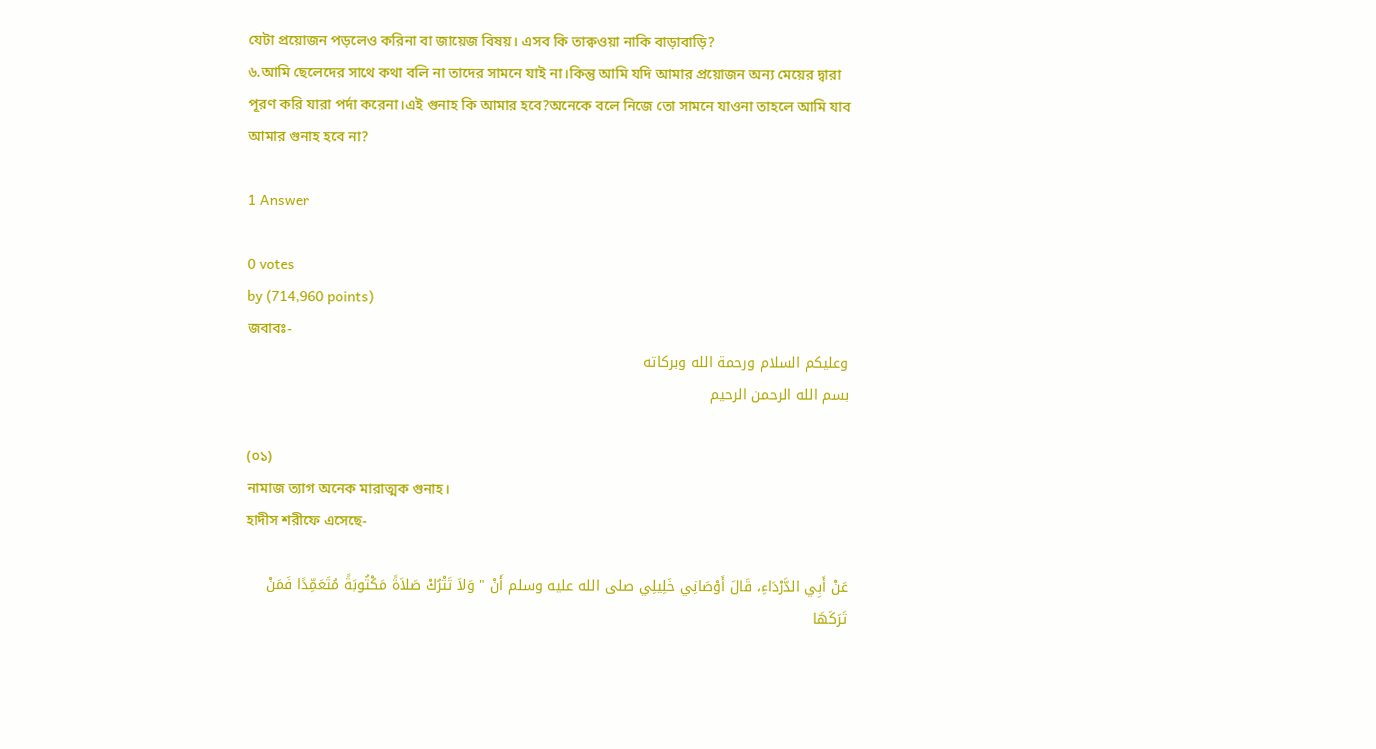যেটা প্রয়োজন পড়লেও করিনা বা জায়েজ বিষয়। এসব কি তাক্বওয়া নাকি বাড়াবাড়ি?
৬.আমি ছেলেদের সাথে কথা বলি না তাদের সামনে যাই না।কিন্তু আমি যদি আমার প্রয়োজন অন্য মেয়ের দ্বারা পূরণ করি যারা পর্দা করেনা।এই গুনাহ কি আমার হবে?অনেকে বলে নিজে তো সামনে যাওনা তাহলে আমি যাব আমার গুনাহ হবে না?

1 Answer

0 votes
by (714,960 points)
জবাবঃ-
وعليكم السلام ورحمة الله وبركاته
بسم الله الرحمن الرحيم

(০১)
নামাজ ত্যাগ অনেক মারাত্মক গুনাহ।
হাদীস শরীফে এসেছে-

عَنْ أَبِي الدَّرْدَاءِ، قَالَ أَوْصَانِي خَلِيلِي صلى الله عليه وسلم أَنْ " وَلاَ تَتْرُكْ صَلاَةً مَكْتُوبَةً مُتَعَمِّدًا فَمَنْ تَرَكَهَا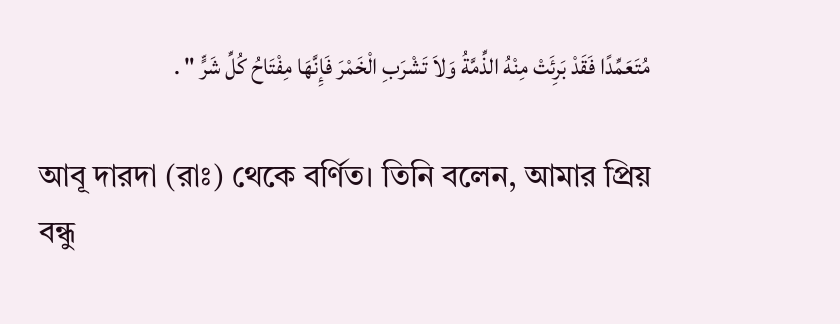مُتَعَمِّدًا فَقَدْ بَرِئَتْ مِنْهُ الذِّمَّةُ وَلاَ تَشْرَبِ الْخَمْرَ فَإِنَّهَا مِفْتَاحُ كُلِّ شَرٍّ " .

আবূ দারদা (রাঃ) থেকে বর্ণিত। তিনি বলেন, আমার প্রিয় বন্ধু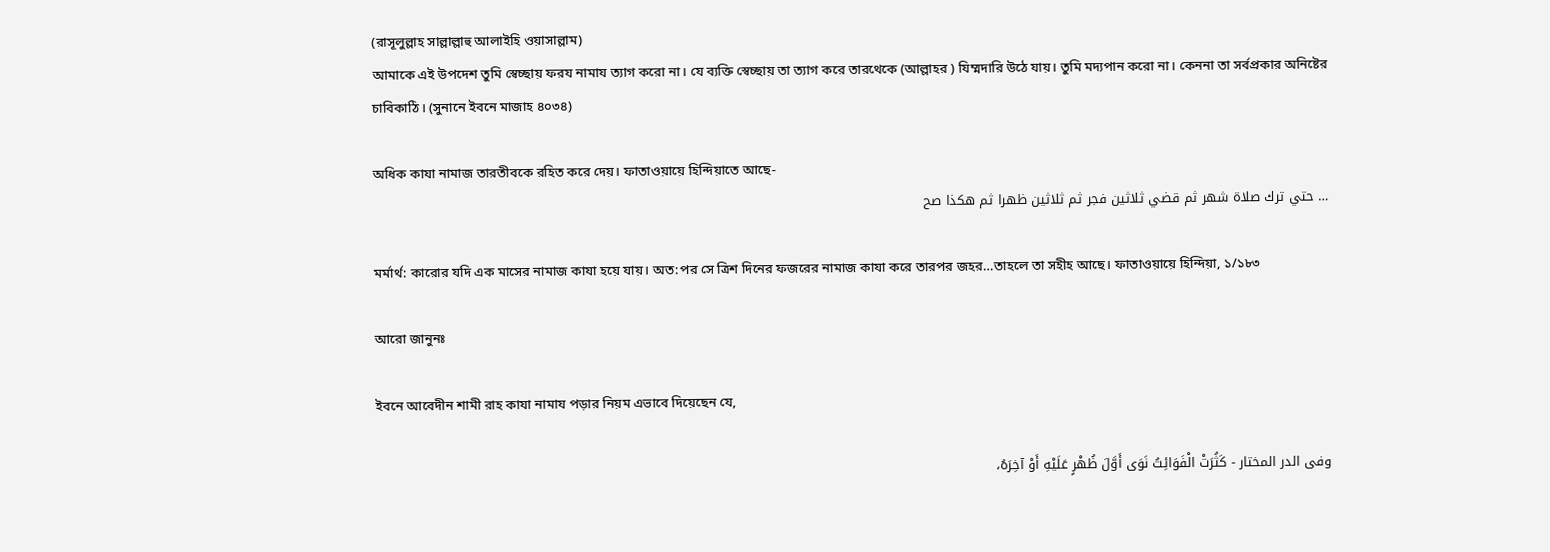(রাসূলুল্লাহ সাল্লাল্লাহু আলাইহি ওয়াসাল্লাম)
আমাকে এই উপদেশ তুমি স্বেচ্ছায় ফরয নামায ত্যাগ করো না। যে ব্যক্তি স্বেচ্ছায় তা ত্যাগ করে তারথেকে (আল্লাহর ) যিম্মদারি উঠে যায়। তুমি মদ্যপান করো না। কেননা তা সর্বপ্রকার অনিষ্টের চাবিকাঠি। (সুনানে ইবনে মাজাহ ৪০৩৪)

অধিক কাযা নামাজ তারতীবকে রহিত করে দেয়। ফাতাওয়ায়ে হিন্দিয়াতে আছে-
… حتي ترك صلاة شهر ثم قضي ثلاثين فجر ثم ثلاثين ظهرا ثم هكذا صح

মর্মার্থ: কারোর যদি এক মাসের নামাজ কাযা হয়ে যায়। অত:পর সে ত্রিশ দিনের ফজরের নামাজ কাযা করে তারপর জহর…তাহলে তা সহীহ আছে। ফাতাওয়ায়ে হিন্দিয়া, ১/১৮৩

আরো জানুনঃ

ইবনে আবেদীন শামী রাহ কাযা নামায পড়ার নিয়ম এভাবে দিয়েছেন যে,

وفى الدر المختار - كَثُرَتْ الْفَوَائِتُ نَوَى أَوَّلَ ظُهْرٍ عَلَيْهِ أَوْ آخِرَهُ،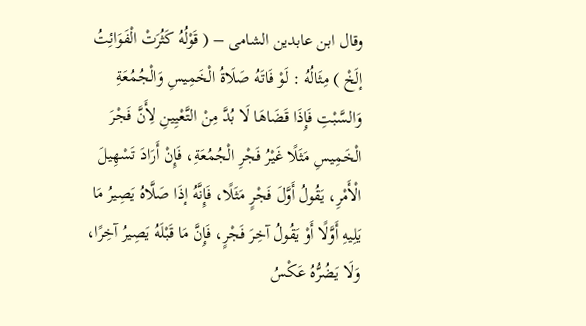وقال ابن عابدين الشامى – ( قَوْلُهُ كَثُرَتْ الْفَوَائِتُ إلَخْ ) مِثَالُهُ : لَوْ فَاتَهُ صَلَاةُ الْخَمِيسِ وَالْجُمُعَةِ وَالسَّبْتِ فَإِذَا قَضَاهَا لَا بُدَّ مِنْ التَّعْيِينِ لِأَنَّ فَجْرَ الْخَمِيسِ مَثَلًا غَيْرُ فَجْرِ الْجُمُعَةِ، فَإِنْ أَرَادَ تَسْهِيلَ الْأَمْرِ، يَقُولُ أَوَّلَ فَجْرٍ مَثَلًا، فَإِنَّهُ إذَا صَلَّاهُ يَصِيرُ مَا يَلِيهِ أَوَّلًا أَوْ يَقُولُ آخِرَ فَجْرٍ، فَإِنَّ مَا قَبْلَهُ يَصِيرُ آخِرًا، وَلَا يَضُرُّهُ عَكْسُ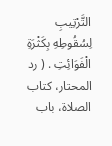التَّرْتِيبِ لِسُقُوطِهِ بِكَثْرَةِ الْفَوَائِتِ . ( رد المحتار، كتاب الصلاة، باب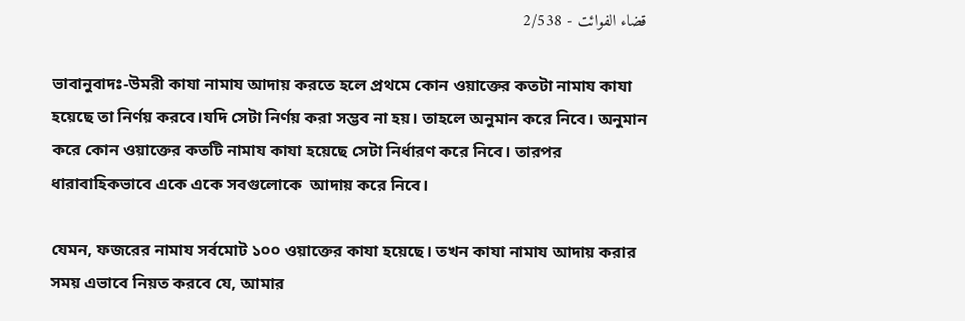قضاء الفوائت - 2/538

ভাবানুবাদঃ-উমরী কাযা নামায আদায় করতে হলে প্রথমে কোন ওয়াক্তের কতটা নামায কাযা হয়েছে তা নির্ণয় করবে।যদি সেটা নির্ণয় করা সম্ভব না হয়। তাহলে অনুমান করে নিবে। অনুমান করে কোন ওয়াক্তের কতটি নামায কাযা হয়েছে সেটা নির্ধারণ করে নিবে। তারপর ধারাবাহিকভাবে একে একে সবগুলোকে  আদায় করে নিবে।

যেমন, ফজরের নামায সর্বমোট ১০০ ওয়াক্তের কাযা হয়েছে। তখন কাযা নামায আদায় করার সময় এভাবে নিয়ত করবে যে, আমার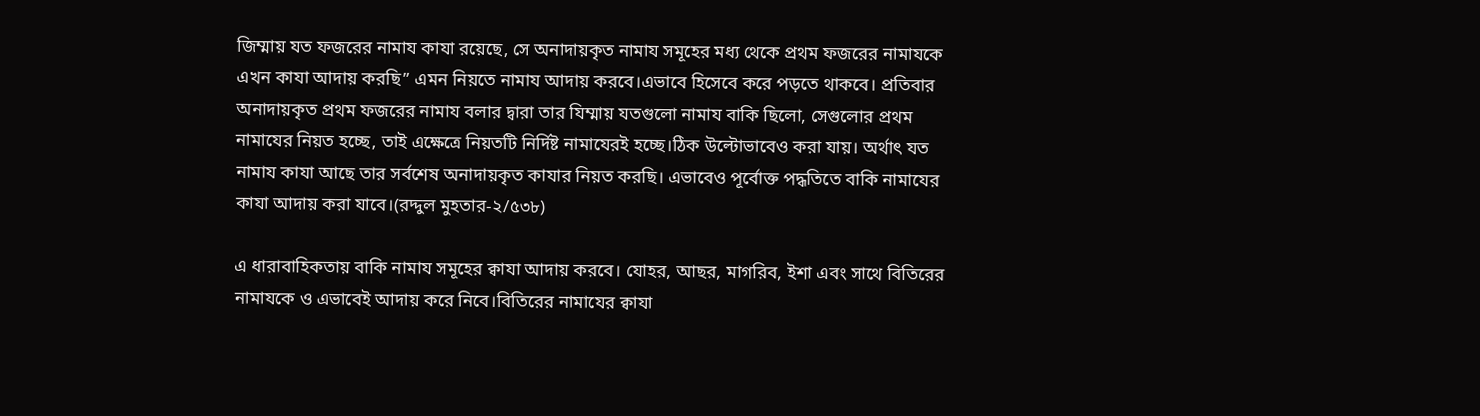জিম্মায় যত ফজরের নামায কাযা রয়েছে, সে অনাদায়কৃত নামায সমূহের মধ্য থেকে প্রথম ফজরের নামাযকে এখন কাযা আদায় করছি” এমন নিয়তে নামায আদায় করবে।এভাবে হিসেবে করে পড়তে থাকবে। প্রতিবার অনাদায়কৃত প্রথম ফজরের নামায বলার দ্বারা তার যিম্মায় যতগুলো নামায বাকি ছিলো, সেগুলোর প্রথম নামাযের নিয়ত হচ্ছে, তাই এক্ষেত্রে নিয়তটি নির্দিষ্ট নামাযেরই হচ্ছে।ঠিক উল্টোভাবেও করা যায়। অর্থাৎ যত নামায কাযা আছে তার সর্বশেষ অনাদায়কৃত কাযার নিয়ত করছি। এভাবেও পূর্বোক্ত পদ্ধতিতে বাকি নামাযের কাযা আদায় করা যাবে।(রদ্দুল মুহতার-২/৫৩৮)

এ ধারাবাহিকতায় বাকি নামায সমূহের ক্বাযা আদায় করবে। যোহর, আছর, মাগরিব, ইশা এবং সাথে বিতিরের নামাযকে ও এভাবেই আদায় করে নিবে।বিতিরের নামাযের ক্বাযা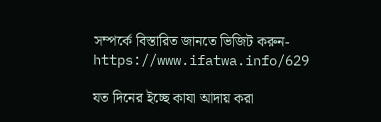সম্পর্কে বিস্তারিত জানতে ভিজিট করুন- https://www.ifatwa.info/629

যত দিনের ইচ্ছে কাযা আদায় করা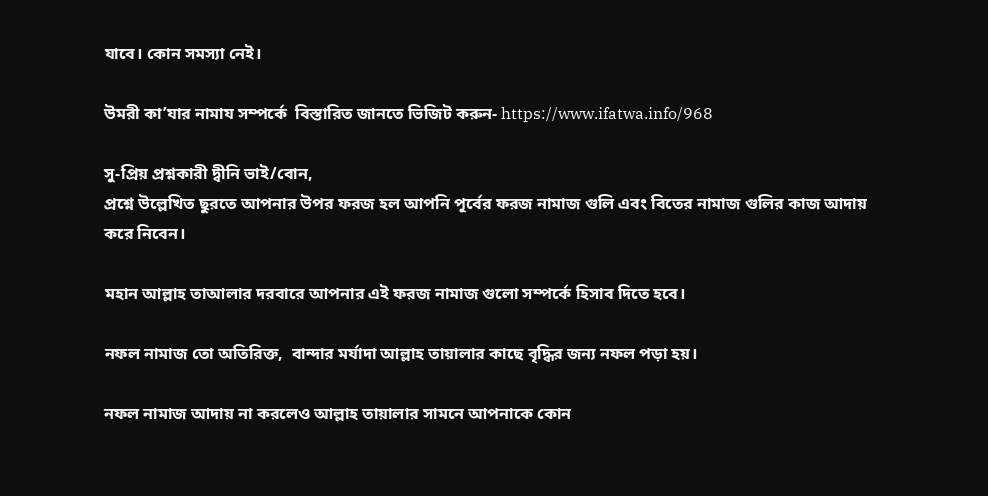যাবে। কোন সমস্যা নেই।

উমরী কা’যার নামায সম্পর্কে  বিস্তারিত জানতে ভিজিট করুন- https://www.ifatwa.info/968

সু-প্রিয় প্রশ্নকারী দ্বীনি ভাই/বোন,
প্রশ্নে উল্লেখিত ছুরতে আপনার উপর ফরজ হল আপনি পূর্বের ফরজ নামাজ গুলি এবং বিতের নামাজ গুলির কাজ আদায় করে নিবেন।

মহান আল্লাহ তাআলার দরবারে আপনার এই ফরজ নামাজ গুলো সম্পর্কে হিসাব দিতে হবে।

নফল নামাজ তো অতিরিক্ত,  বান্দার মর্যাদা আল্লাহ তায়ালার কাছে বৃদ্ধির জন্য নফল পড়া হয়।

নফল নামাজ আদায় না করলেও আল্লাহ তায়ালার সামনে আপনাকে কোন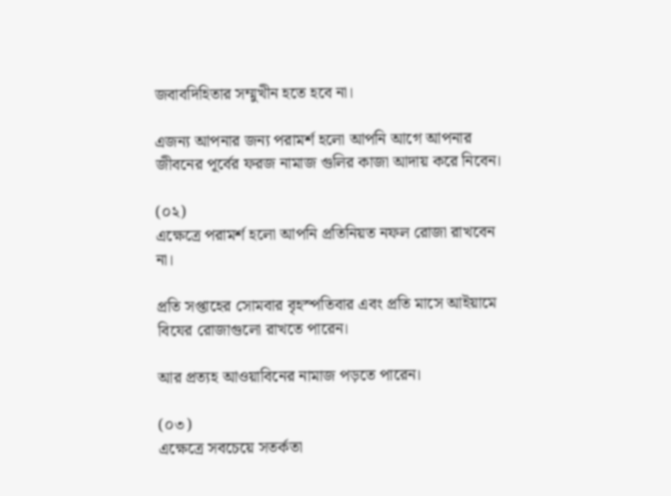জবাবদিহিতার সম্মুখীন হতে হবে না।

এজন্য আপনার জন্য পরামর্শ হলো আপনি আগে আপনার জীবনের পূর্বের ফরজ নামাজ গুলির কাজা আদায় করে নিবেন।

(০২)
এক্ষেত্রে পরামর্শ হলো আপনি প্রতিনিয়ত নফল রোজা রাখবেন না।

প্রতি সপ্তাহের সোমবার বৃহস্পতিবার এবং প্রতি মাসে আইয়ামে বিযের রোজাগুলো রাখতে পারেন।

আর প্রত্যহ আওয়াবিনের নামাজ পড়তে পারেন।

(০৩)
এক্ষেত্রে সবচেয়ে সতর্কতা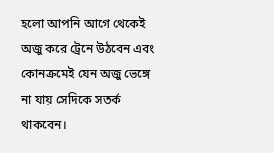হলো আপনি আগে থেকেই অজু করে ট্রেনে উঠবেন এবং কোনক্রমেই যেন অজু ভেঙ্গে না যায় সেদিকে সতর্ক থাকবেন।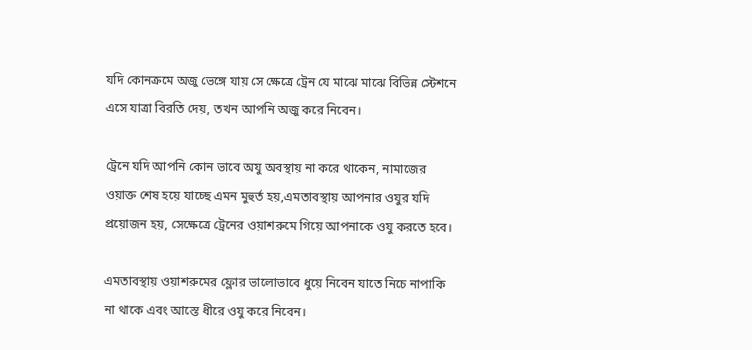যদি কোনক্রমে অজু ভেঙ্গে যায় সে ক্ষেত্রে ট্রেন যে মাঝে মাঝে বিভিন্ন স্টেশনে এসে যাত্রা বিরতি দেয়, তখন আপনি অজু করে নিবেন।

ট্রেনে যদি আপনি কোন ভাবে অযু অবস্থায় না করে থাকেন, নামাজের ওয়াক্ত শেষ হয়ে যাচ্ছে এমন মুহুর্ত হয়,এমতাবস্থায় আপনার ওযুর যদি প্রয়োজন হয়, সেক্ষেত্রে ট্রেনের ওয়াশরুমে গিয়ে আপনাকে ওযু করতে হবে।

এমতাবস্থায় ওয়াশরুমের ফ্লোর ভালোভাবে ধুয়ে নিবেন যাতে নিচে নাপাকি না থাকে এবং আস্তে ধীরে ওযু করে নিবেন।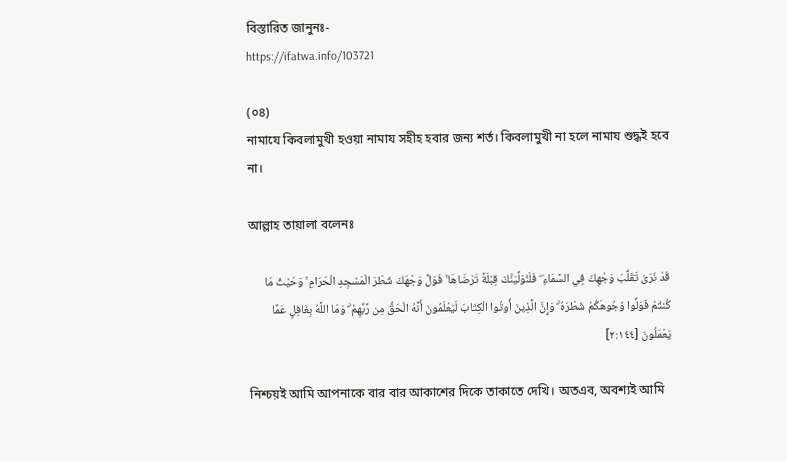বিস্তারিত জানুনঃ-
https://ifatwa.info/103721

(০৪)
নামাযে কিবলামুখী হওয়া নামায সহীহ হবার জন্য শর্ত। কিবলামুখী না হলে নামায শুদ্ধই হবে না।

আল্লাহ তায়ালা বলেনঃ

قَدْ نَرَىٰ تَقَلُّبَ وَجْهِكَ فِي السَّمَاءِ ۖ فَلَنُوَلِّيَنَّكَ قِبْلَةً تَرْضَاهَا ۚ فَوَلِّ وَجْهَكَ شَطْرَ الْمَسْجِدِ الْحَرَامِ ۚ وَحَيْثُ مَا كُنتُمْ فَوَلُّوا وُجُوهَكُمْ شَطْرَهُ ۗ وَإِنَّ الَّذِينَ أُوتُوا الْكِتَابَ لَيَعْلَمُونَ أَنَّهُ الْحَقُّ مِن رَّبِّهِمْ ۗ وَمَا اللَّهُ بِغَافِلٍ عَمَّا يَعْمَلُونَ [٢:١٤٤]

নিশ্চয়ই আমি আপনাকে বার বার আকাশের দিকে তাকাতে দেখি। অতএব, অবশ্যই আমি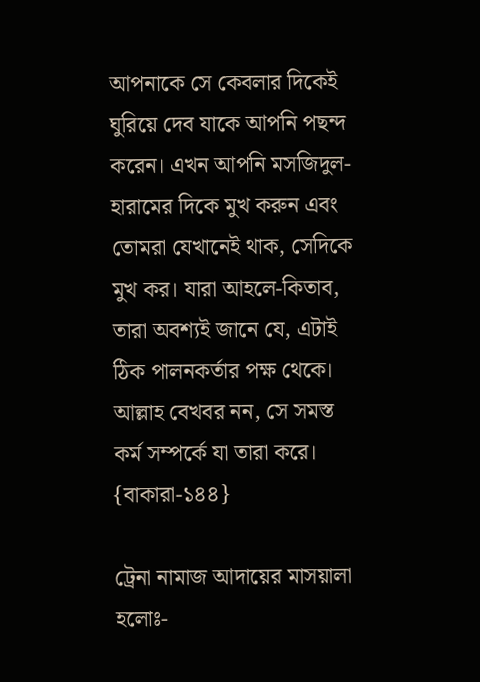আপনাকে সে কেবলার দিকেই ঘুরিয়ে দেব যাকে আপনি পছন্দ করেন। এখন আপনি মসজিদুল-হারামের দিকে মুখ করুন এবং তোমরা যেখানেই থাক, সেদিকে মুখ কর। যারা আহলে-কিতাব, তারা অবশ্যই জানে যে, এটাই ঠিক পালনকর্তার পক্ষ থেকে। আল্লাহ বেখবর নন, সে সমস্ত কর্ম সম্পর্কে যা তারা করে। {বাকারা-১৪৪}

ট্রেনা নামাজ আদায়ের মাসয়ালা হলোঃ-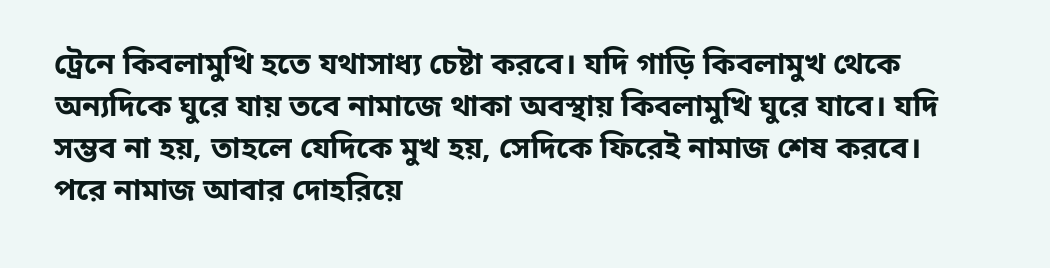ট্রেনে কিবলামুখি হতে যথাসাধ্য চেষ্টা করবে। যদি গাড়ি কিবলামুখ থেকে অন্যদিকে ঘুরে যায় তবে নামাজে থাকা অবস্থায় কিবলামুখি ঘুরে যাবে। যদি সম্ভব না হয়, তাহলে যেদিকে মুখ হয়, সেদিকে ফিরেই নামাজ শেষ করবে। পরে নামাজ আবার দোহরিয়ে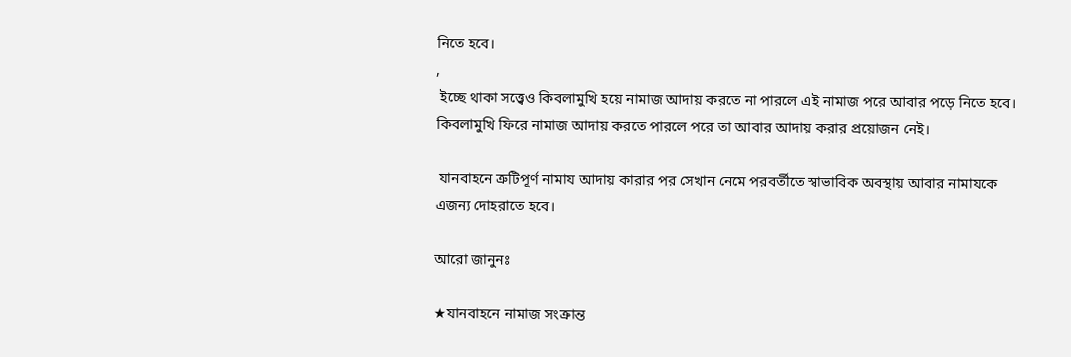নিতে হবে।
,
 ইচ্ছে থাকা সত্ত্বেও কিবলামুখি হয়ে নামাজ আদায় করতে না পারলে এই নামাজ পরে আবার পড়ে নিতে হবে। কিবলামুখি ফিরে নামাজ আদায় করতে পারলে পরে তা আবার আদায় করার প্রয়োজন নেই।

 যানবাহনে ত্রুটিপূর্ণ নামায আদায় কারার পর সেখান নেমে পরবর্তীতে স্বাভাবিক অবস্থায় আবার নামাযকে এজন্য দোহরাতে হবে।

আরো জানুনঃ

★যানবাহনে নামাজ সংক্রান্ত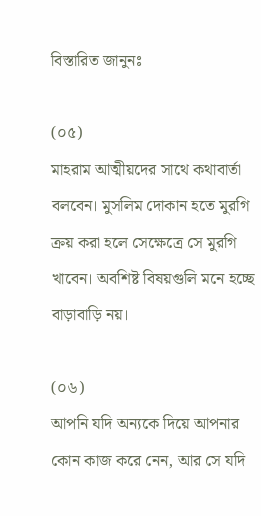বিস্তারিত জানুনঃ

(০৫)
মাহরাম আত্মীয়দের সাথে কথাবার্তা বলবেন। মুসলিম দোকান হতে মুরগি ক্রয় করা হলে সেক্ষেত্রে সে মুরগি খাবেন। অবশিষ্ট বিষয়গুলি মনে হচ্ছে বাড়াবাড়ি নয়।

(০৬)
আপনি যদি অন্যকে দিয়ে আপনার কোন কাজ করে নেন, আর সে যদি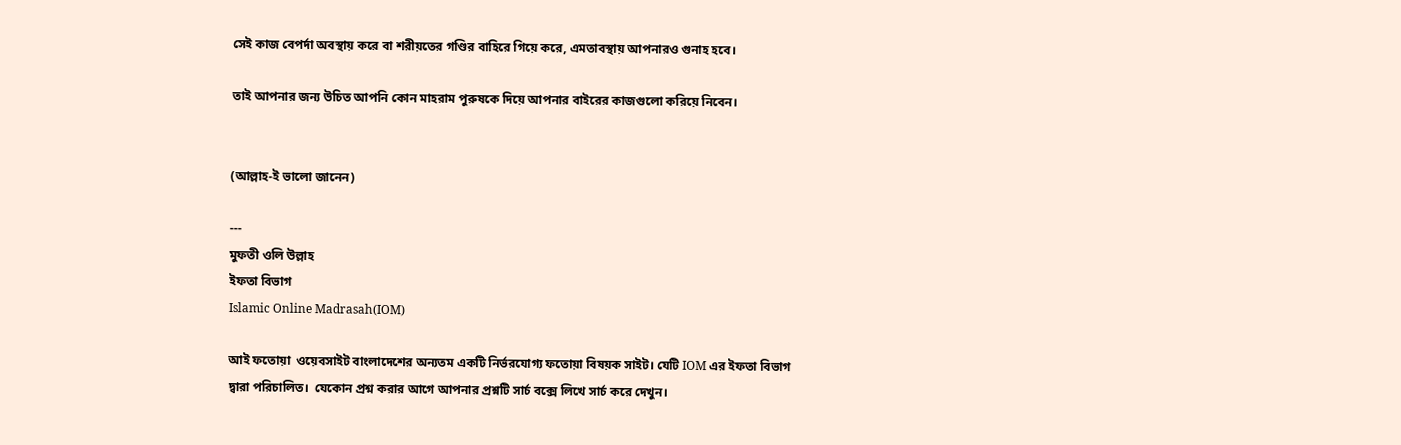সেই কাজ বেপর্দা অবস্থায় করে বা শরীয়তের গণ্ডির বাহিরে গিয়ে করে, এমতাবস্থায় আপনারও গুনাহ হবে।

তাই আপনার জন্য উচিত আপনি কোন মাহরাম পুরুষকে দিয়ে আপনার বাইরের কাজগুলো করিয়ে নিবেন।


(আল্লাহ-ই ভালো জানেন)

---
মুফতী ওলি উল্লাহ
ইফতা বিভাগ
Islamic Online Madrasah(IOM)

আই ফতোয়া  ওয়েবসাইট বাংলাদেশের অন্যতম একটি নির্ভরযোগ্য ফতোয়া বিষয়ক সাইট। যেটি IOM এর ইফতা বিভাগ দ্বারা পরিচালিত।  যেকোন প্রশ্ন করার আগে আপনার প্রশ্নটি সার্চ বক্সে লিখে সার্চ করে দেখুন।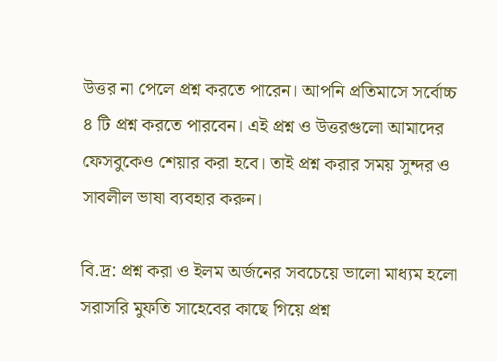উত্তর না পেলে প্রশ্ন করতে পারেন। আপনি প্রতিমাসে সর্বোচ্চ ৪ টি প্রশ্ন করতে পারবেন। এই প্রশ্ন ও উত্তরগুলো আমাদের ফেসবুকেও শেয়ার করা হবে। তাই প্রশ্ন করার সময় সুন্দর ও সাবলীল ভাষা ব্যবহার করুন।

বি.দ্র: প্রশ্ন করা ও ইলম অর্জনের সবচেয়ে ভালো মাধ্যম হলো সরাসরি মুফতি সাহেবের কাছে গিয়ে প্রশ্ন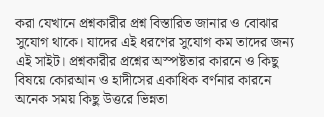করা যেখানে প্রশ্নকারীর প্রশ্ন বিস্তারিত জানার ও বোঝার সুযোগ থাকে। যাদের এই ধরণের সুযোগ কম তাদের জন্য এই সাইট। প্রশ্নকারীর প্রশ্নের অস্পষ্টতার কারনে ও কিছু বিষয়ে কোরআন ও হাদীসের একাধিক বর্ণনার কারনে অনেক সময় কিছু উত্তরে ভিন্নতা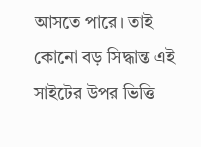আসতে পারে। তাই কোনো বড় সিদ্ধান্ত এই সাইটের উপর ভিত্তি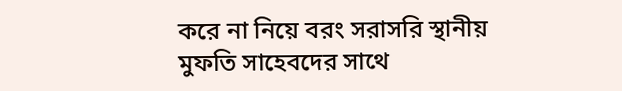করে না নিয়ে বরং সরাসরি স্থানীয় মুফতি সাহেবদের সাথে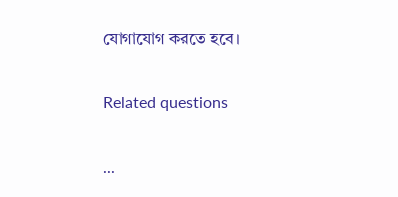যোগাযোগ করতে হবে।

Related questions

...